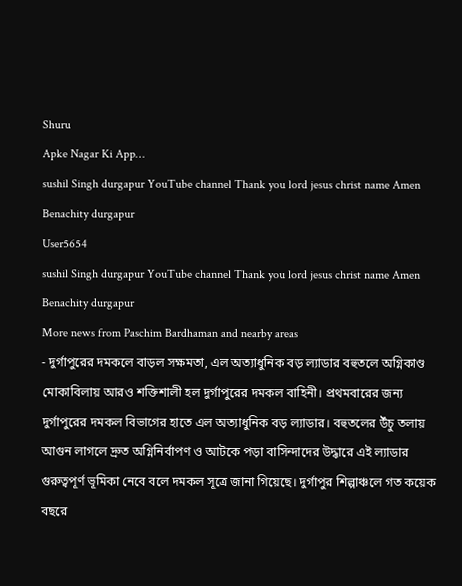Shuru
Apke Nagar Ki App…
sushil Singh durgapur YouTube channel Thank you lord jesus christ name Amen Benachity durgapur
User5654
sushil Singh durgapur YouTube channel Thank you lord jesus christ name Amen Benachity durgapur
More news from Paschim Bardhaman and nearby areas
- দুর্গাপুরের দমকলে বাড়ল সক্ষমতা, এল অত্যাধুনিক বড় ল্যাডার বহুতলে অগ্নিকাণ্ড মোকাবিলায় আরও শক্তিশালী হল দুর্গাপুরের দমকল বাহিনী। প্রথমবারের জন্য দুর্গাপুরের দমকল বিভাগের হাতে এল অত্যাধুনিক বড় ল্যাডার। বহুতলের উঁচু তলায় আগুন লাগলে দ্রুত অগ্নিনির্বাপণ ও আটকে পড়া বাসিন্দাদের উদ্ধারে এই ল্যাডার গুরুত্বপূর্ণ ভূমিকা নেবে বলে দমকল সূত্রে জানা গিয়েছে। দুর্গাপুর শিল্পাঞ্চলে গত কয়েক বছরে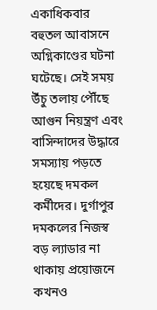একাধিকবার বহুতল আবাসনে অগ্নিকাণ্ডের ঘটনা ঘটেছে। সেই সময় উঁচু তলায় পৌঁছে আগুন নিয়ন্ত্রণ এবং বাসিন্দাদের উদ্ধারে সমস্যায় পড়তে হয়েছে দমকল কর্মীদের। দুর্গাপুর দমকলের নিজস্ব বড় ল্যাডার না থাকায় প্রয়োজনে কখনও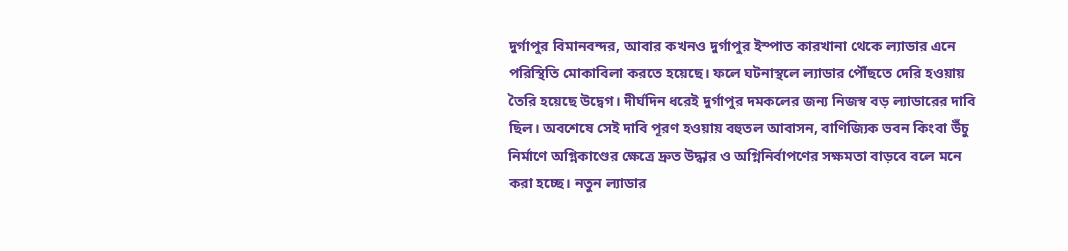দুর্গাপুর বিমানবন্দর, আবার কখনও দুর্গাপুর ইস্পাত কারখানা থেকে ল্যাডার এনে পরিস্থিতি মোকাবিলা করতে হয়েছে। ফলে ঘটনাস্থলে ল্যাডার পৌঁছতে দেরি হওয়ায় তৈরি হয়েছে উদ্বেগ। দীর্ঘদিন ধরেই দুর্গাপুর দমকলের জন্য নিজস্ব বড় ল্যাডারের দাবি ছিল। অবশেষে সেই দাবি পূরণ হওয়ায় বহুতল আবাসন, বাণিজ্যিক ভবন কিংবা উঁচু নির্মাণে অগ্নিকাণ্ডের ক্ষেত্রে দ্রুত উদ্ধার ও অগ্নিনির্বাপণের সক্ষমতা বাড়বে বলে মনে করা হচ্ছে। নতুন ল্যাডার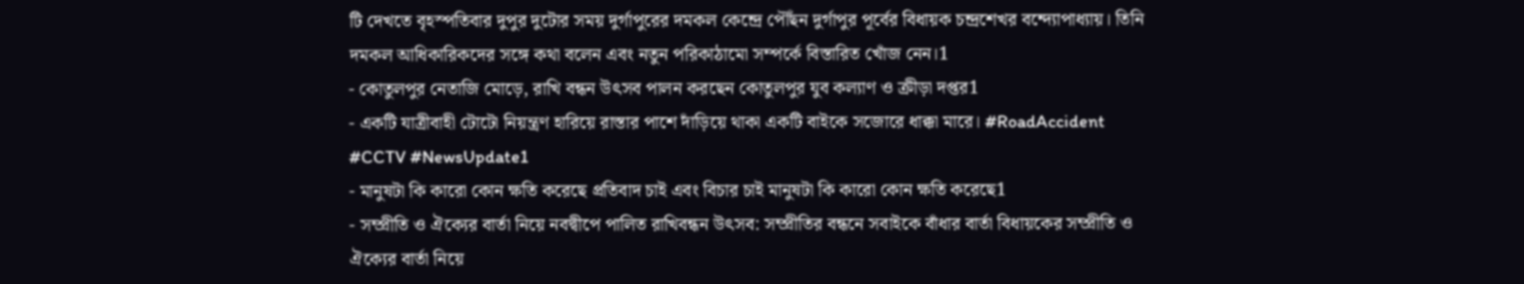টি দেখতে বৃহস্পতিবার দুপুর দুটোর সময় দুর্গাপুরের দমকল কেন্দ্রে পৌঁছন দুর্গাপুর পূর্বের বিধায়ক চন্দ্রশেখর বন্দ্যোপাধ্যায়। তিনি দমকল আধিকারিকদের সঙ্গে কথা বলেন এবং নতুন পরিকাঠামো সম্পর্কে বিস্তারিত খোঁজ নেন।1
- কোতুলপুর নেতাজি মোড়ে, রাখি বন্ধন উৎসব পালন করছেন কোতুলপুর যুব কল্যাণ ও ক্রীড়া দপ্তর1
- একটি যাত্রীবাহী টোটো নিয়ন্ত্রণ হারিয়ে রাস্তার পাশে দাঁড়িয়ে থাকা একটি বাইকে সজোরে ধাক্কা মারে। #RoadAccident #CCTV #NewsUpdate1
- মানুষটা কি কারো কোন ক্ষতি করেছে প্রতিবাদ চাই এবং বিচার চাই মানুষটা কি কারো কোন ক্ষতি করেছে1
- সম্প্রীতি ও ঐক্যের বার্তা নিয়ে নবদ্বীপে পালিত রাখিবন্ধন উৎসব: সম্প্রীতির বন্ধনে সবাইকে বাঁধার বার্তা বিধায়কের সম্প্রীতি ও ঐক্যের বার্তা নিয়ে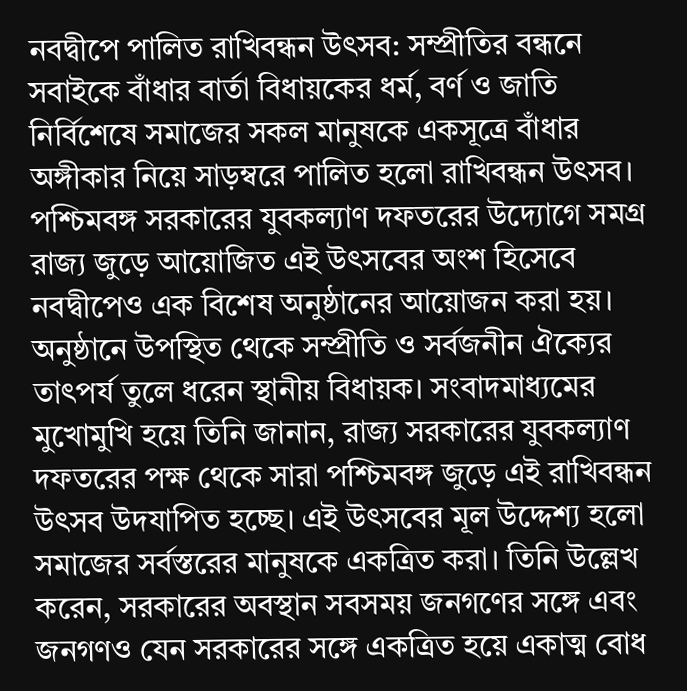নবদ্বীপে পালিত রাখিবন্ধন উৎসব: সম্প্রীতির বন্ধনে সবাইকে বাঁধার বার্তা বিধায়কের ধর্ম, বর্ণ ও জাতি নির্বিশেষে সমাজের সকল মানুষকে একসূত্রে বাঁধার অঙ্গীকার নিয়ে সাড়ম্বরে পালিত হলো রাখিবন্ধন উৎসব। পশ্চিমবঙ্গ সরকারের যুবকল্যাণ দফতরের উদ্যোগে সমগ্র রাজ্য জুড়ে আয়োজিত এই উৎসবের অংশ হিসেবে নবদ্বীপেও এক বিশেষ অনুষ্ঠানের আয়োজন করা হয়। অনুষ্ঠানে উপস্থিত থেকে সম্প্রীতি ও সর্বজনীন ঐক্যের তাৎপর্য তুলে ধরেন স্থানীয় বিধায়ক। সংবাদমাধ্যমের মুখোমুখি হয়ে তিনি জানান, রাজ্য সরকারের যুবকল্যাণ দফতরের পক্ষ থেকে সারা পশ্চিমবঙ্গ জুড়ে এই রাখিবন্ধন উৎসব উদযাপিত হচ্ছে। এই উৎসবের মূল উদ্দেশ্য হলো সমাজের সর্বস্তরের মানুষকে একত্রিত করা। তিনি উল্লেখ করেন, সরকারের অবস্থান সবসময় জনগণের সঙ্গে এবং জনগণও যেন সরকারের সঙ্গে একত্রিত হয়ে একাত্ম বোধ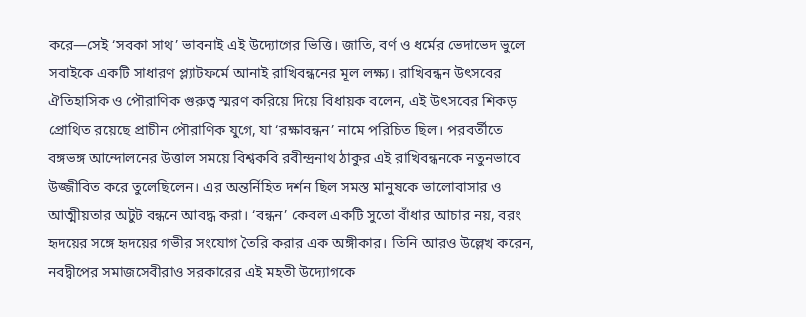করে—সেই ‘সবকা সাথ’ ভাবনাই এই উদ্যোগের ভিত্তি। জাতি, বর্ণ ও ধর্মের ভেদাভেদ ভুলে সবাইকে একটি সাধারণ প্ল্যাটফর্মে আনাই রাখিবন্ধনের মূল লক্ষ্য। রাখিবন্ধন উৎসবের ঐতিহাসিক ও পৌরাণিক গুরুত্ব স্মরণ করিয়ে দিয়ে বিধায়ক বলেন, এই উৎসবের শিকড় প্রোথিত রয়েছে প্রাচীন পৌরাণিক যুগে, যা ‘রক্ষাবন্ধন’ নামে পরিচিত ছিল। পরবর্তীতে বঙ্গভঙ্গ আন্দোলনের উত্তাল সময়ে বিশ্বকবি রবীন্দ্রনাথ ঠাকুর এই রাখিবন্ধনকে নতুনভাবে উজ্জীবিত করে তুলেছিলেন। এর অন্তর্নিহিত দর্শন ছিল সমস্ত মানুষকে ভালোবাসার ও আত্মীয়তার অটুট বন্ধনে আবদ্ধ করা। ‘বন্ধন’ কেবল একটি সুতো বাঁধার আচার নয়, বরং হৃদয়ের সঙ্গে হৃদয়ের গভীর সংযোগ তৈরি করার এক অঙ্গীকার। তিনি আরও উল্লেখ করেন, নবদ্বীপের সমাজসেবীরাও সরকারের এই মহতী উদ্যোগকে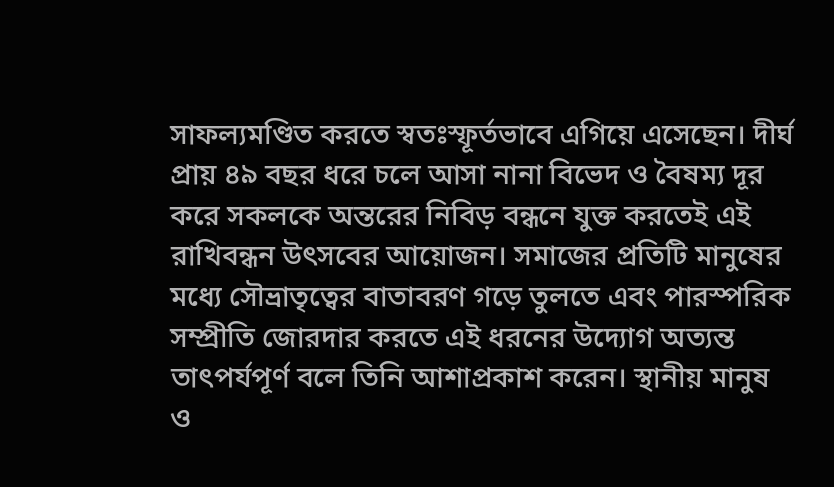সাফল্যমণ্ডিত করতে স্বতঃস্ফূর্তভাবে এগিয়ে এসেছেন। দীর্ঘ প্রায় ৪৯ বছর ধরে চলে আসা নানা বিভেদ ও বৈষম্য দূর করে সকলকে অন্তরের নিবিড় বন্ধনে যুক্ত করতেই এই রাখিবন্ধন উৎসবের আয়োজন। সমাজের প্রতিটি মানুষের মধ্যে সৌভ্রাতৃত্বের বাতাবরণ গড়ে তুলতে এবং পারস্পরিক সম্প্রীতি জোরদার করতে এই ধরনের উদ্যোগ অত্যন্ত তাৎপর্যপূর্ণ বলে তিনি আশাপ্রকাশ করেন। স্থানীয় মানুষ ও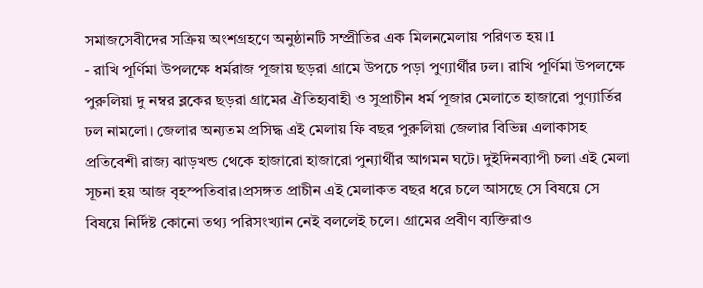সমাজসেবীদের সক্রিয় অংশগ্রহণে অনুষ্ঠানটি সম্প্রীতির এক মিলনমেলায় পরিণত হয়।1
- রাখি পূর্ণিমা উপলক্ষে ধর্মরাজ পূজায় ছড়রা গ্রামে উপচে পড়া পুণ্যার্থীর ঢল। রাখি পূর্ণিমা উপলক্ষে পুরুলিয়া দু নম্বর ব্লকের ছড়রা গ্রামের ঐতিহ্যবাহী ও সুপ্রাচীন ধর্ম পূজার মেলাতে হাজারো পুণ্যার্তির ঢল নামলো। জেলার অন্যতম প্রসিদ্ধ এই মেলায় ফি বছর পুরুলিয়া জেলার বিভিন্ন এলাকাসহ প্রতিবেশী রাজ্য ঝাড়খন্ড থেকে হাজারো হাজারো পুন্যার্থীর আগমন ঘটে। দুইদিনব্যাপী চলা এই মেলা সূচনা হয় আজ বৃহস্পতিবার।প্রসঙ্গত প্রাচীন এই মেলাকত বছর ধরে চলে আসছে সে বিষয়ে সে বিষয়ে নির্দিষ্ট কোনো তথ্য পরিসংখ্যান নেই বললেই চলে। গ্রামের প্রবীণ ব্যক্তিরাও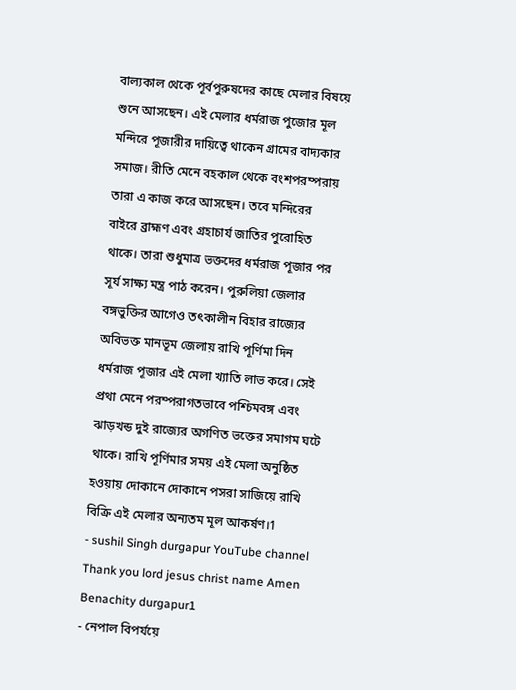বাল্যকাল থেকে পূর্বপুরুষদের কাছে মেলার বিষয়ে শুনে আসছেন। এই মেলার ধর্মরাজ পুজোর মূল মন্দিরে পূজারীর দায়িত্বে থাকেন গ্রামের বাদ্যকার সমাজ। রীতি মেনে বহকাল থেকে বংশপরম্পরায় তারা এ কাজ করে আসছেন। তবে মন্দিরের বাইরে ব্রাহ্মণ এবং গ্রহাচার্য জাতির পুরোহিত থাকে। তারা শুধুমাত্র ভক্তদের ধর্মরাজ পূজার পর সূর্য সাক্ষ্য মন্ত্র পাঠ করেন। পুরুলিয়া জেলার বঙ্গভুক্তির আগেও তৎকালীন বিহার রাজ্যের অবিভক্ত মানভূম জেলায় রাখি পূর্ণিমা দিন ধর্মরাজ পূজার এই মেলা খ্যাতি লাভ করে। সেই প্রথা মেনে পরম্পরাগতভাবে পশ্চিমবঙ্গ এবং ঝাড়খন্ড দুই রাজ্যের অগণিত ভক্তের সমাগম ঘটে থাকে। রাখি পূর্ণিমার সময় এই মেলা অনুষ্ঠিত হওয়ায় দোকানে দোকানে পসরা সাজিয়ে রাখি বিক্রি এই মেলার অন্যতম মূল আকর্ষণ।1
- sushil Singh durgapur YouTube channel Thank you lord jesus christ name Amen Benachity durgapur1
- নেপাল বিপর্যয়ে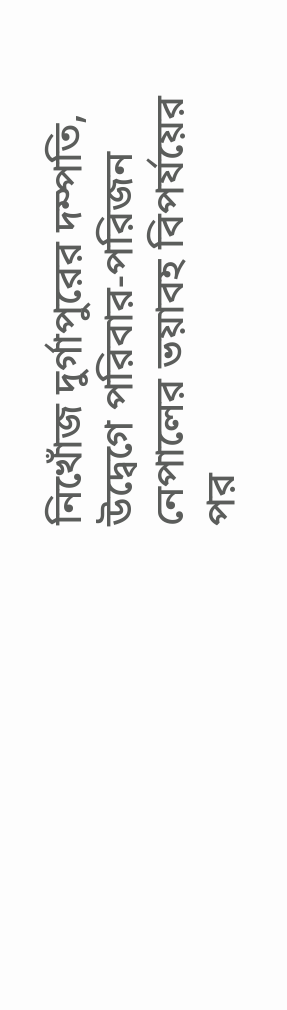নিখোঁজ দুর্গাপুরের দম্পতি, উদ্বেগে পরিবার-পরিজন নেপালের ভয়াবহ বিপর্যয়ের পর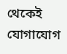থেকেই যোগাযোগ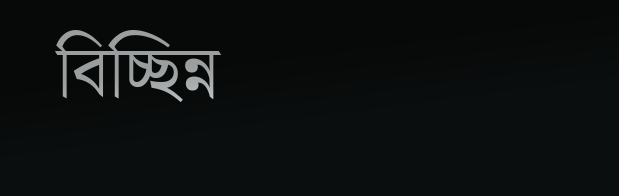বিচ্ছিন্ন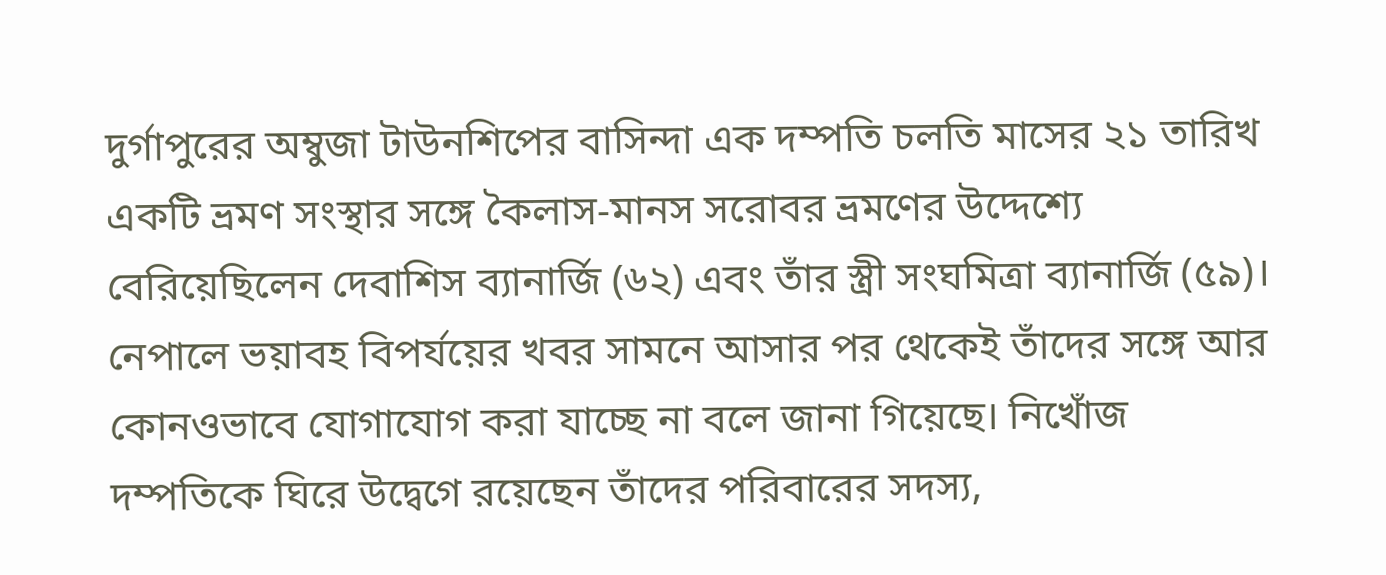দুর্গাপুরের অম্বুজা টাউনশিপের বাসিন্দা এক দম্পতি চলতি মাসের ২১ তারিখ একটি ভ্রমণ সংস্থার সঙ্গে কৈলাস-মানস সরোবর ভ্রমণের উদ্দেশ্যে বেরিয়েছিলেন দেবাশিস ব্যানার্জি (৬২) এবং তাঁর স্ত্রী সংঘমিত্রা ব্যানার্জি (৫৯)। নেপালে ভয়াবহ বিপর্যয়ের খবর সামনে আসার পর থেকেই তাঁদের সঙ্গে আর কোনওভাবে যোগাযোগ করা যাচ্ছে না বলে জানা গিয়েছে। নিখোঁজ দম্পতিকে ঘিরে উদ্বেগে রয়েছেন তাঁদের পরিবারের সদস্য,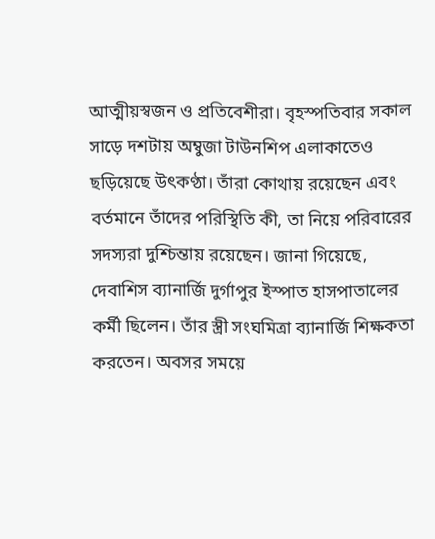আত্মীয়স্বজন ও প্রতিবেশীরা। বৃহস্পতিবার সকাল সাড়ে দশটায় অম্বুজা টাউনশিপ এলাকাতেও ছড়িয়েছে উৎকণ্ঠা। তাঁরা কোথায় রয়েছেন এবং বর্তমানে তাঁদের পরিস্থিতি কী, তা নিয়ে পরিবারের সদস্যরা দুশ্চিন্তায় রয়েছেন। জানা গিয়েছে, দেবাশিস ব্যানার্জি দুর্গাপুর ইস্পাত হাসপাতালের কর্মী ছিলেন। তাঁর স্ত্রী সংঘমিত্রা ব্যানার্জি শিক্ষকতা করতেন। অবসর সময়ে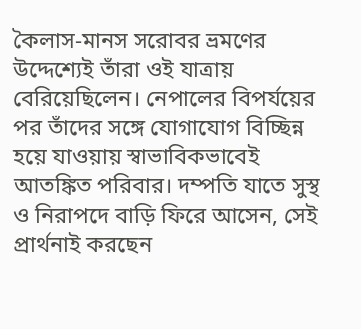কৈলাস-মানস সরোবর ভ্রমণের উদ্দেশ্যেই তাঁরা ওই যাত্রায় বেরিয়েছিলেন। নেপালের বিপর্যয়ের পর তাঁদের সঙ্গে যোগাযোগ বিচ্ছিন্ন হয়ে যাওয়ায় স্বাভাবিকভাবেই আতঙ্কিত পরিবার। দম্পতি যাতে সুস্থ ও নিরাপদে বাড়ি ফিরে আসেন, সেই প্রার্থনাই করছেন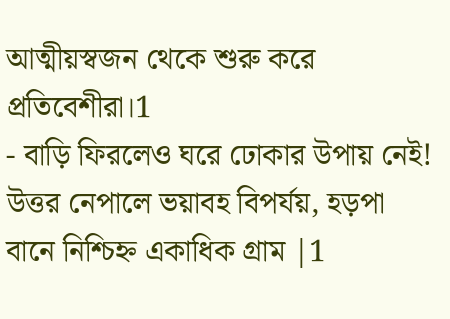আত্মীয়স্বজন থেকে শুরু করে প্রতিবেশীরা।1
- বাড়ি ফিরলেও ঘরে ঢোকার উপায় নেই! উত্তর নেপালে ভয়াবহ বিপর্যয়, হড়পা বানে নিশ্চিহ্ন একাধিক গ্রাম |1